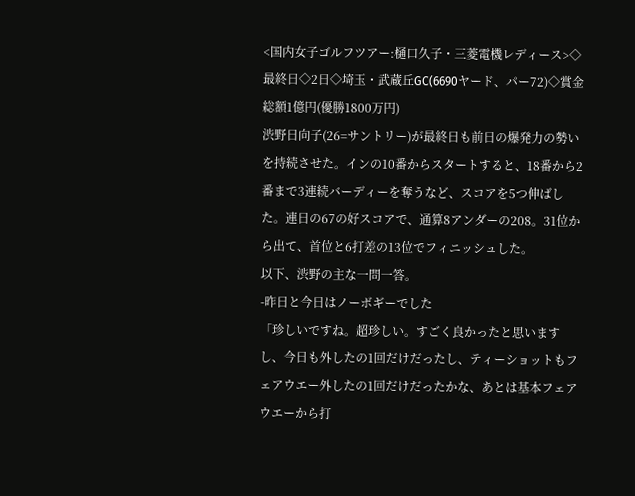<国内女子ゴルフツアー:樋口久子・三菱電機レディース>◇最終日◇2日◇埼玉・武蔵丘GC(6690ヤード、パー72)◇賞金総額1億円(優勝1800万円)
渋野日向子(26=サントリー)が最終日も前日の爆発力の勢いを持続させた。インの10番からスタートすると、18番から2番まで3連続バーディーを奪うなど、スコアを5つ伸ばした。連日の67の好スコアで、通算8アンダーの208。31位から出て、首位と6打差の13位でフィニッシュした。
以下、渋野の主な一問一答。
-昨日と今日はノーボギーでした
「珍しいですね。超珍しい。すごく良かったと思いますし、今日も外したの1回だけだったし、ティーショットもフェアウエー外したの1回だけだったかな、あとは基本フェアウエーから打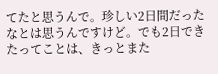てたと思うんで。珍しい2日間だったなとは思うんですけど。でも2日できたってことは、きっとまた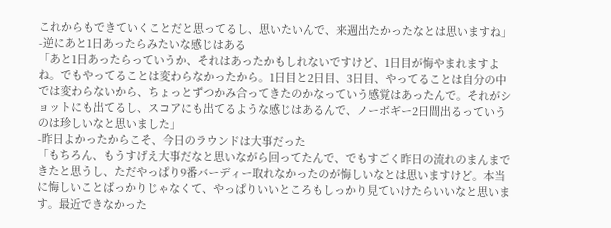これからもできていくことだと思ってるし、思いたいんで、来週出たかったなとは思いますね」
-逆にあと1日あったらみたいな感じはある
「あと1日あったらっていうか、それはあったかもしれないですけど、1日目が悔やまれますよね。でもやってることは変わらなかったから。1日目と2日目、3日目、やってることは自分の中では変わらないから、ちょっとずつかみ合ってきたのかなっていう感覚はあったんで。それがショットにも出てるし、スコアにも出てるような感じはあるんで、ノーボギー2日間出るっていうのは珍しいなと思いました」
-昨日よかったからこそ、今日のラウンドは大事だった
「もちろん、もうすげえ大事だなと思いながら回ってたんで、でもすごく昨日の流れのまんまできたと思うし、ただやっぱり9番バーディー取れなかったのが悔しいなとは思いますけど。本当に悔しいことばっかりじゃなくて、やっぱりいいところもしっかり見ていけたらいいなと思います。最近できなかった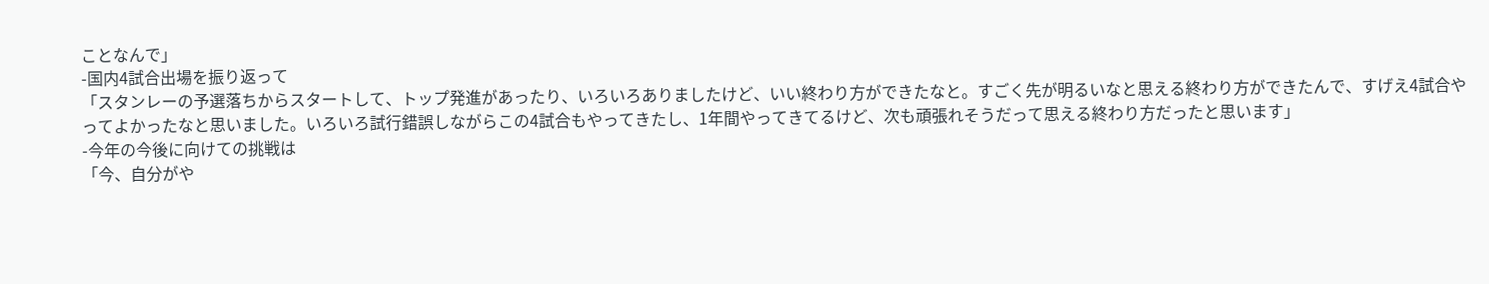ことなんで」
-国内4試合出場を振り返って
「スタンレーの予選落ちからスタートして、トップ発進があったり、いろいろありましたけど、いい終わり方ができたなと。すごく先が明るいなと思える終わり方ができたんで、すげえ4試合やってよかったなと思いました。いろいろ試行錯誤しながらこの4試合もやってきたし、1年間やってきてるけど、次も頑張れそうだって思える終わり方だったと思います」
-今年の今後に向けての挑戦は
「今、自分がや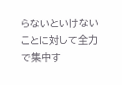らないといけないことに対して全力で集中す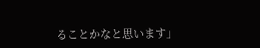ることかなと思います」